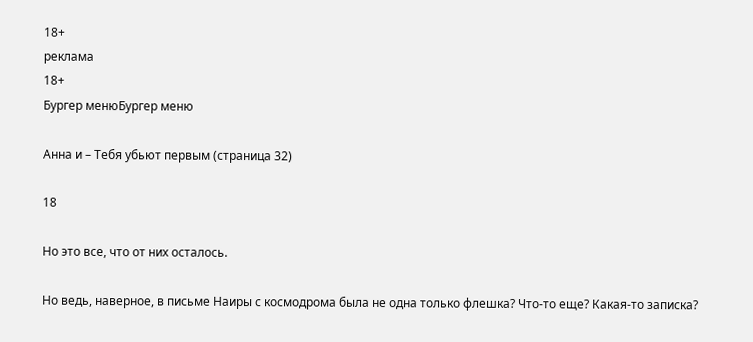18+
реклама
18+
Бургер менюБургер меню

Анна и – Тебя убьют первым (страница 32)

18

Но это все, что от них осталось.

Но ведь, наверное, в письме Наиры с космодрома была не одна только флешка? Что-то еще? Какая-то записка?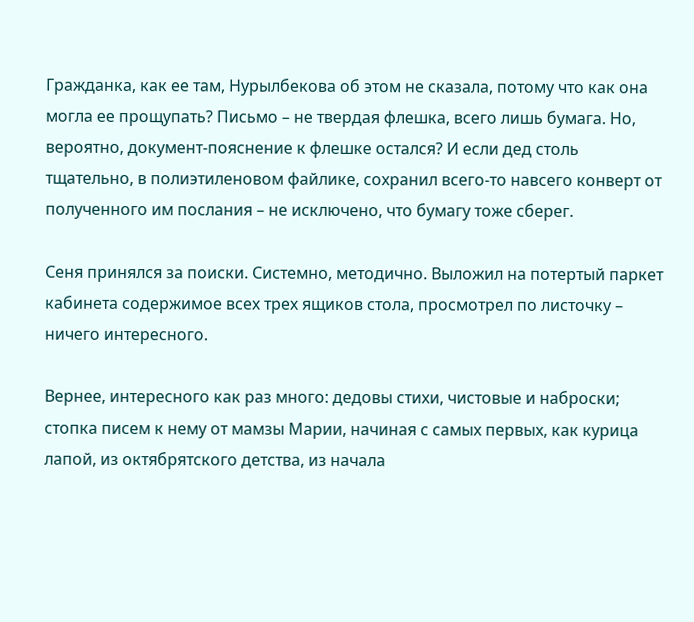Гражданка, как ее там, Нурылбекова об этом не сказала, потому что как она могла ее прощупать? Письмо – не твердая флешка, всего лишь бумага. Но, вероятно, документ-пояснение к флешке остался? И если дед столь тщательно, в полиэтиленовом файлике, сохранил всего-то навсего конверт от полученного им послания – не исключено, что бумагу тоже сберег.

Сеня принялся за поиски. Системно, методично. Выложил на потертый паркет кабинета содержимое всех трех ящиков стола, просмотрел по листочку – ничего интересного.

Вернее, интересного как раз много: дедовы стихи, чистовые и наброски; стопка писем к нему от мамзы Марии, начиная с самых первых, как курица лапой, из октябрятского детства, из начала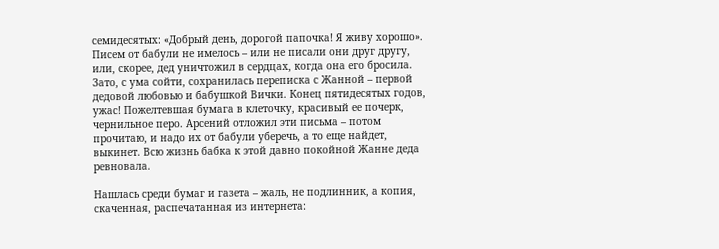семидесятых: «Добрый день, дорогой папочка! Я живу хорошо». Писем от бабули не имелось – или не писали они друг другу, или, скорее, дед уничтожил в сердцах, когда она его бросила. Зато, с ума сойти, сохранилась переписка с Жанной – первой дедовой любовью и бабушкой Вички. Конец пятидесятых годов, ужас! Пожелтевшая бумага в клеточку, красивый ее почерк, чернильное перо. Арсений отложил эти письма – потом прочитаю, и надо их от бабули уберечь, а то еще найдет, выкинет. Всю жизнь бабка к этой давно покойной Жанне деда ревновала.

Нашлась среди бумаг и газета – жаль, не подлинник, а копия, скаченная, распечатанная из интернета: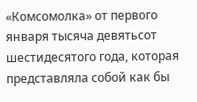«Комсомолка» от первого января тысяча девятьсот шестидесятого года, которая представляла собой как бы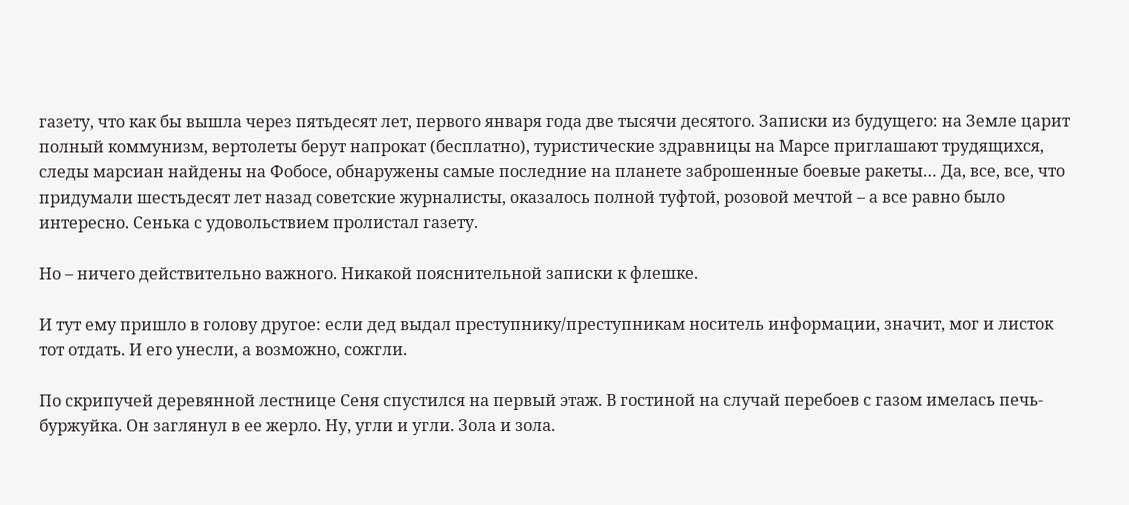газету, что как бы вышла через пятьдесят лет, первого января года две тысячи десятого. Записки из будущего: на Земле царит полный коммунизм, вертолеты берут напрокат (бесплатно), туристические здравницы на Марсе приглашают трудящихся, следы марсиан найдены на Фобосе, обнаружены самые последние на планете заброшенные боевые ракеты… Да, все, все, что придумали шестьдесят лет назад советские журналисты, оказалось полной туфтой, розовой мечтой – а все равно было интересно. Сенька с удовольствием пролистал газету.

Но – ничего действительно важного. Никакой пояснительной записки к флешке.

И тут ему пришло в голову другое: если дед выдал преступнику/преступникам носитель информации, значит, мог и листок тот отдать. И его унесли, а возможно, сожгли.

По скрипучей деревянной лестнице Сеня спустился на первый этаж. В гостиной на случай перебоев с газом имелась печь-буржуйка. Он заглянул в ее жерло. Ну, угли и угли. Зола и зола.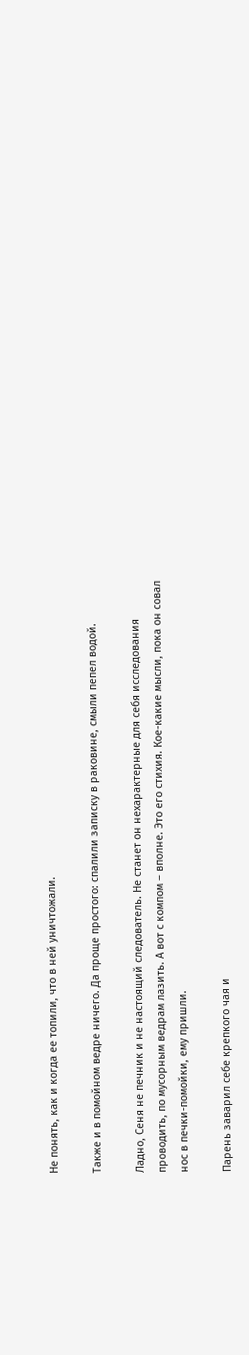Не понять, как и когда ее топили, что в ней уничтожали.

Также и в помойном ведре ничего. Да проще простого: спалили записку в раковине, смыли пепел водой.

Ладно, Сеня не печник и не настоящий следователь. Не станет он нехарактерные для себя исследования проводить, по мусорным ведрам лазить. А вот с компом – вполне. Это его стихия. Кое-какие мысли, пока он совал нос в печки-помойки, ему пришли.

Парень заварил себе крепкого чая и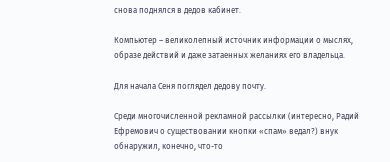снова поднялся в дедов кабинет.

Компьютер – великолепный источник информации о мыслях, образе действий и даже затаенных желаниях его владельца.

Для начала Сеня поглядел дедову почту.

Среди многочисленной рекламной рассылки (интересно, Радий Ефремович о существовании кнопки «спам» ведал?) внук обнаружил, конечно, что-то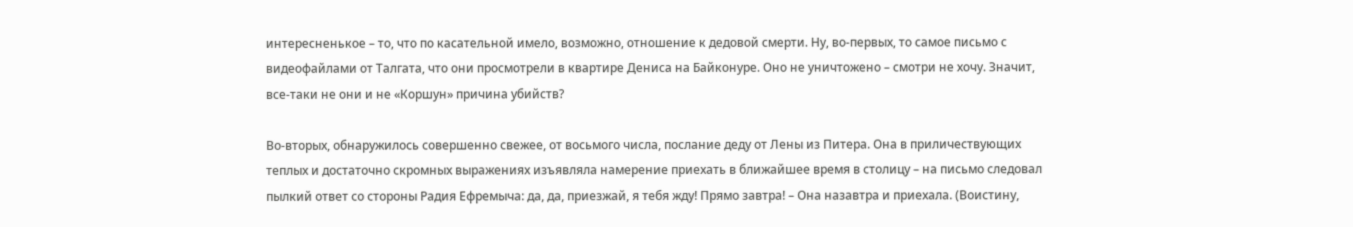интересненькое – то, что по касательной имело, возможно, отношение к дедовой смерти. Ну, во-первых, то самое письмо с видеофайлами от Талгата, что они просмотрели в квартире Дениса на Байконуре. Оно не уничтожено – смотри не хочу. Значит, все-таки не они и не «Коршун» причина убийств?

Во-вторых, обнаружилось совершенно свежее, от восьмого числа, послание деду от Лены из Питера. Она в приличествующих теплых и достаточно скромных выражениях изъявляла намерение приехать в ближайшее время в столицу – на письмо следовал пылкий ответ со стороны Радия Ефремыча: да, да, приезжай, я тебя жду! Прямо завтра! – Она назавтра и приехала. (Воистину,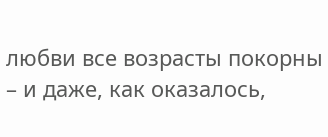любви все возрасты покорны – и даже, как оказалось,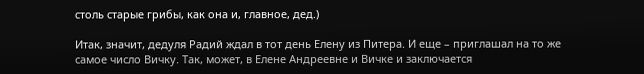столь старые грибы, как она и, главное, дед.)

Итак, значит, дедуля Радий ждал в тот день Елену из Питера. И еще – приглашал на то же самое число Вичку. Так, может, в Елене Андреевне и Вичке и заключается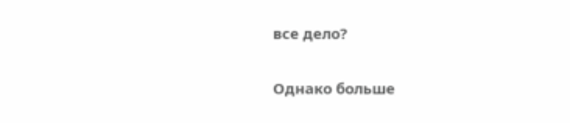все дело?

Однако больше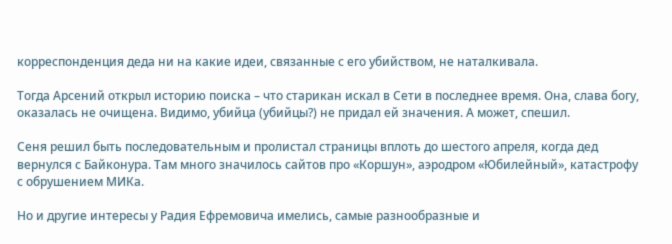корреспонденция деда ни на какие идеи, связанные с его убийством, не наталкивала.

Тогда Арсений открыл историю поиска – что старикан искал в Сети в последнее время. Она, слава богу, оказалась не очищена. Видимо, убийца (убийцы?) не придал ей значения. А может, спешил.

Сеня решил быть последовательным и пролистал страницы вплоть до шестого апреля, когда дед вернулся с Байконура. Там много значилось сайтов про «Коршун», аэродром «Юбилейный», катастрофу с обрушением МИКа.

Но и другие интересы у Радия Ефремовича имелись, самые разнообразные и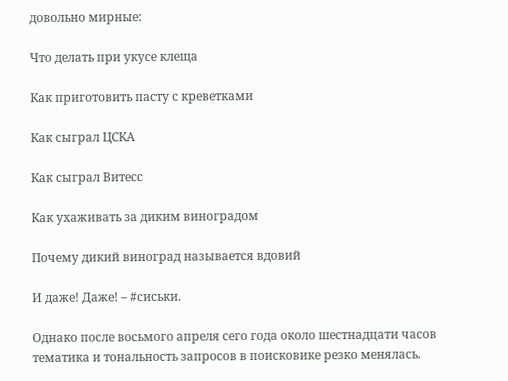довольно мирные:

Что делать при укусе клеща

Как приготовить пасту с креветками

Как сыграл ЦСКА

Как сыграл Витесс

Как ухаживать за диким виноградом

Почему дикий виноград называется вдовий

И даже! Даже! – #сиськи.

Однако после восьмого апреля сего года около шестнадцати часов тематика и тональность запросов в поисковике резко менялась.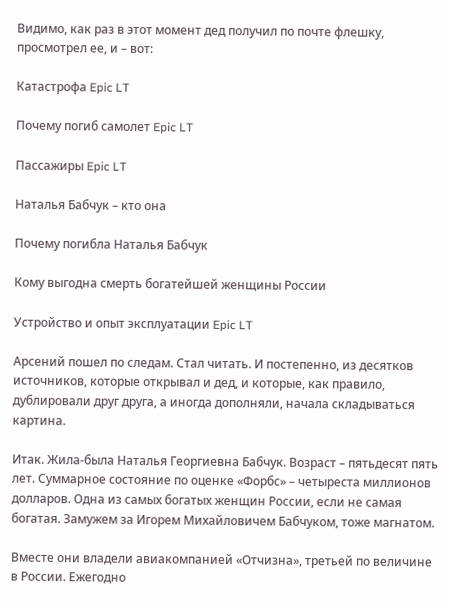Видимо, как раз в этот момент дед получил по почте флешку, просмотрел ее, и – вот:

Катастрофа Epic LT

Почему погиб самолет Epic LT

Пассажиры Epic LT

Наталья Бабчук – кто она

Почему погибла Наталья Бабчук

Кому выгодна смерть богатейшей женщины России

Устройство и опыт эксплуатации Epic LT

Арсений пошел по следам. Стал читать. И постепенно, из десятков источников, которые открывал и дед, и которые, как правило, дублировали друг друга, а иногда дополняли, начала складываться картина.

Итак. Жила-была Наталья Георгиевна Бабчук. Возраст – пятьдесят пять лет. Суммарное состояние по оценке «Форбс» – четыреста миллионов долларов. Одна из самых богатых женщин России, если не самая богатая. Замужем за Игорем Михайловичем Бабчуком, тоже магнатом.

Вместе они владели авиакомпанией «Отчизна», третьей по величине в России. Ежегодно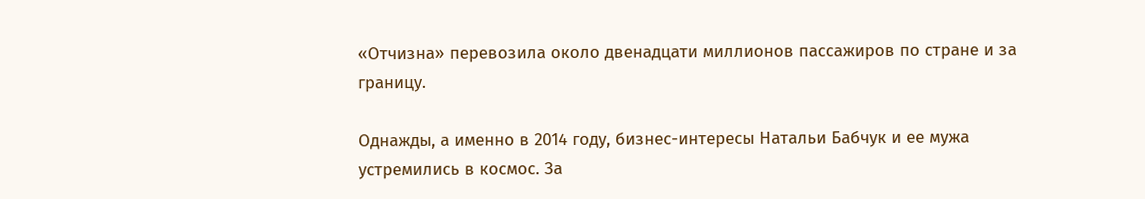«Отчизна» перевозила около двенадцати миллионов пассажиров по стране и за границу.

Однажды, а именно в 2014 году, бизнес-интересы Натальи Бабчук и ее мужа устремились в космос. За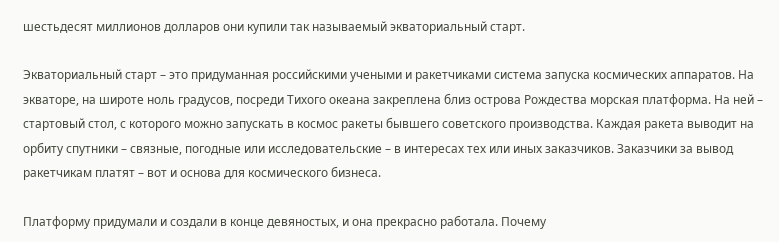шестьдесят миллионов долларов они купили так называемый экваториальный старт.

Экваториальный старт – это придуманная российскими учеными и ракетчиками система запуска космических аппаратов. На экваторе, на широте ноль градусов, посреди Тихого океана закреплена близ острова Рождества морская платформа. На ней – стартовый стол, с которого можно запускать в космос ракеты бывшего советского производства. Каждая ракета выводит на орбиту спутники – связные, погодные или исследовательские – в интересах тех или иных заказчиков. Заказчики за вывод ракетчикам платят – вот и основа для космического бизнеса.

Платформу придумали и создали в конце девяностых, и она прекрасно работала. Почему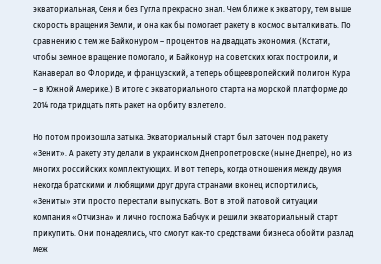экваториальная, Сеня и без Гугла прекрасно знал. Чем ближе к экватору, тем выше скорость вращения Земли, и она как бы помогает ракету в космос выталкивать. По сравнению с тем же Байконуром – процентов на двадцать экономия. (Кстати, чтобы земное вращение помогало, и Байконур на советских югах построили, и Канаверал во Флориде, и французский, а теперь общеевропейский полигон Кура – в Южной Америке.) В итоге с экваториального старта на морской платформе до 2014 года тридцать пять ракет на орбиту взлетело.

Но потом произошла затыка. Экваториальный старт был заточен под ракету «Зенит». А ракету эту делали в украинском Днепропетровске (ныне Днепре), но из многих российских комплектующих. И вот теперь, когда отношения между двумя некогда братскими и любящими друг друга странами вконец испортились, «Зениты» эти просто перестали выпускать. Вот в этой патовой ситуации компания «Отчизна» и лично госпожа Бабчук и решили экваториальный старт прикупить. Они понадеялись, что смогут как-то средствами бизнеса обойти разлад меж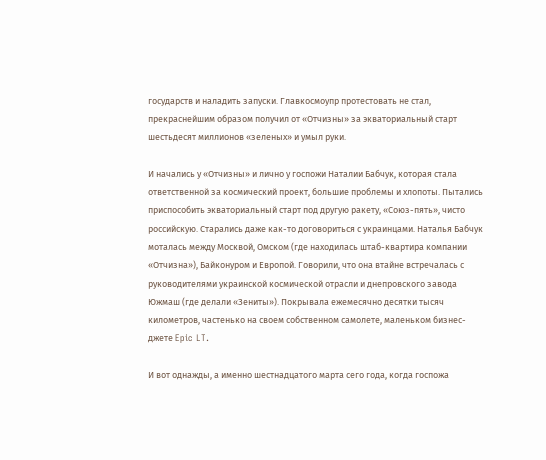государств и наладить запуски. Главкосмоупр протестовать не стал, прекраснейшим образом получил от «Отчизны» за экваториальный старт шестьдесят миллионов «зеленых» и умыл руки.

И начались у «Отчизны» и лично у госпожи Наталии Бабчук, которая стала ответственной за космический проект, большие проблемы и хлопоты. Пытались приспособить экваториальный старт под другую ракету, «Союз-пять», чисто российскую. Старались даже как-то договориться с украинцами. Наталья Бабчук моталась между Москвой, Омском (где находилась штаб-квартира компании «Отчизна»), Байконуром и Европой. Говорили, что она втайне встречалась с руководителями украинской космической отрасли и днепровского завода Южмаш (где делали «Зениты»). Покрывала ежемесячно десятки тысяч километров, частенько на своем собственном самолете, маленьком бизнес-джете Epic LT.

И вот однажды, а именно шестнадцатого марта сего года, когда госпожа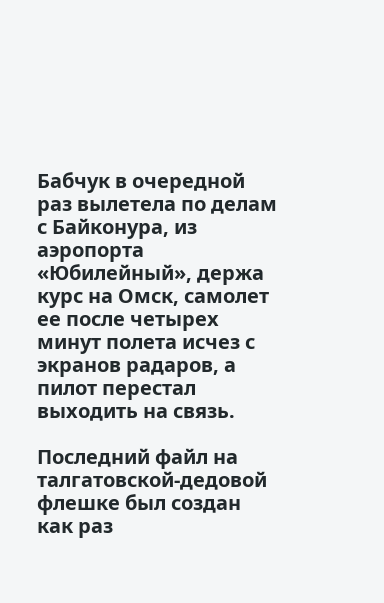Бабчук в очередной раз вылетела по делам с Байконура, из аэропорта «Юбилейный», держа курс на Омск, самолет ее после четырех минут полета исчез с экранов радаров, а пилот перестал выходить на связь.

Последний файл на талгатовской-дедовой флешке был создан как раз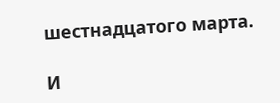шестнадцатого марта.

И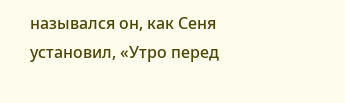назывался он, как Сеня установил, «Утро перед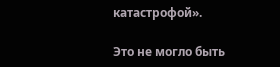катастрофой».

Это не могло быть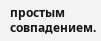простым совпадением.